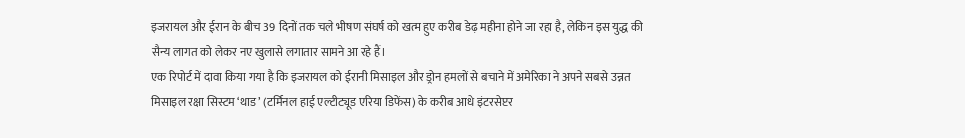इजरायल और ईरान के बीच 39 दिनों तक चले भीषण संघर्ष को खत्म हुए करीब डेढ़ महीना होने जा रहा है, लेकिन इस युद्ध की सैन्य लागत को लेकर नए खुलासे लगातार सामने आ रहे हैं।
एक रिपोर्ट में दावा किया गया है कि इजरायल को ईरानी मिसाइल और ड्रोन हमलों से बचाने में अमेरिका ने अपने सबसे उन्नत मिसाइल रक्षा सिस्टम ‘थाड’ (टर्मिनल हाई एल्टीट्यूड एरिया डिफेंस) के करीब आधे इंटरसेप्टर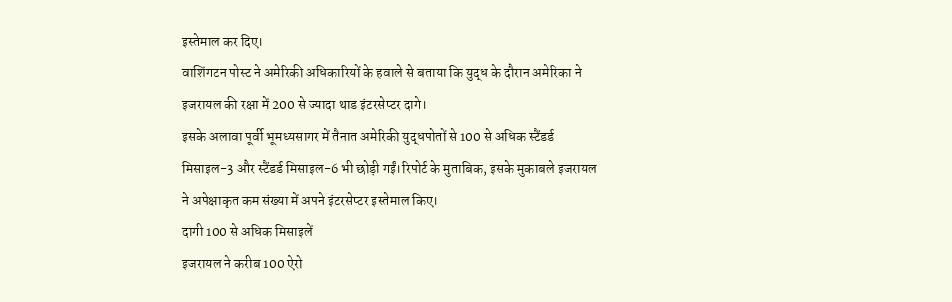इस्तेमाल कर दिए।
वाशिंगटन पोस्ट ने अमेरिकी अधिकारियों के हवाले से बताया कि युद्ध के दौरान अमेरिका ने इजरायल की रक्षा में 200 से ज्यादा थाड इंटरसेप्टर दागे।
इसके अलावा पूर्वी भूमध्यसागर में तैनात अमेरिकी युद्धपोतों से 100 से अधिक स्टैंडर्ड मिसाइल-3 और स्टैंडर्ड मिसाइल-6 भी छोड़ी गईं।रिपोर्ट के मुताबिक, इसके मुकाबले इजरायल ने अपेक्षाकृत कम संख्या में अपने इंटरसेप्टर इस्तेमाल किए।
दागी 100 से अधिक मिसाइलें
इजरायल ने करीब 100 ऐरो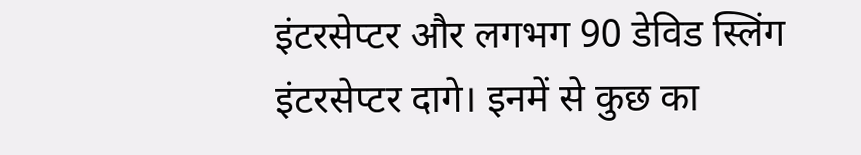इंटरसेप्टर और लगभग 90 डेविड स्लिंग इंटरसेप्टर दागे। इनमें से कुछ का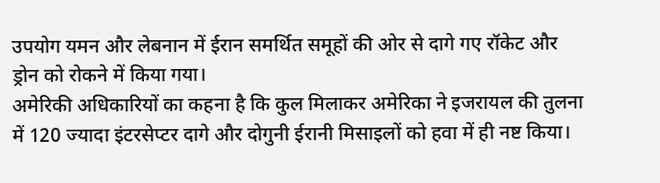उपयोग यमन और लेबनान में ईरान समर्थित समूहों की ओर से दागे गए रॉकेट और ड्रोन को रोकने में किया गया।
अमेरिकी अधिकारियों का कहना है कि कुल मिलाकर अमेरिका ने इजरायल की तुलना में 120 ज्यादा इंटरसेप्टर दागे और दोगुनी ईरानी मिसाइलों को हवा में ही नष्ट किया।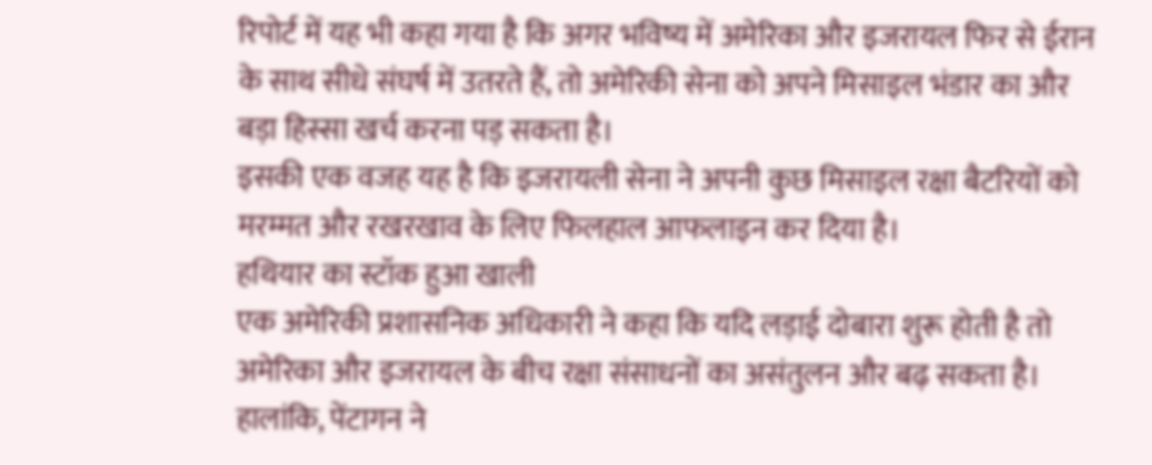रिपोर्ट में यह भी कहा गया है कि अगर भविष्य में अमेरिका और इजरायल फिर से ईरान के साथ सीधे संघर्ष में उतरते हैं, तो अमेरिकी सेना को अपने मिसाइल भंडार का और बड़ा हिस्सा खर्च करना पड़ सकता है।
इसकी एक वजह यह है कि इजरायली सेना ने अपनी कुछ मिसाइल रक्षा बैटरियों को मरम्मत और रखरखाव के लिए फिलहाल आफलाइन कर दिया है।
हथियार का स्टॉक हुआ खाली
एक अमेरिकी प्रशासनिक अधिकारी ने कहा कि यदि लड़ाई दोबारा शुरू होती है तो अमेरिका और इजरायल के बीच रक्षा संसाधनों का असंतुलन और बढ़ सकता है।
हालांकि, पेंटागन ने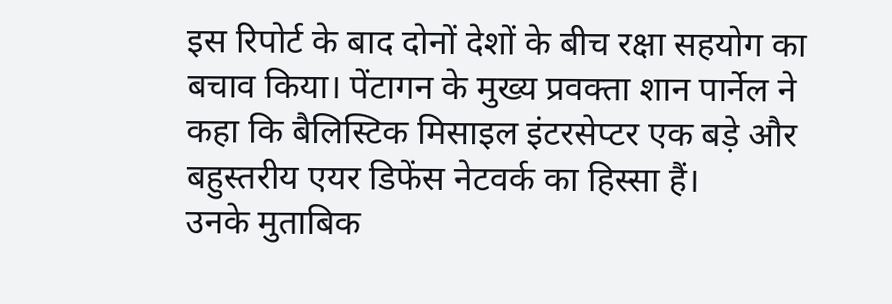इस रिपोर्ट के बाद दोनों देशों के बीच रक्षा सहयोग का बचाव किया। पेंटागन के मुख्य प्रवक्ता शान पार्नेल ने कहा कि बैलिस्टिक मिसाइल इंटरसेप्टर एक बड़े और बहुस्तरीय एयर डिफेंस नेटवर्क का हिस्सा हैं।
उनके मुताबिक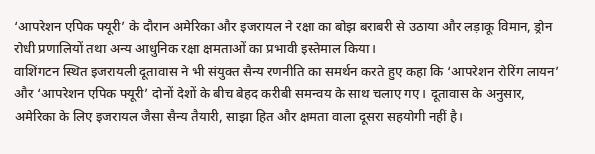‘आपरेशन एपिक फ्यूरी’ के दौरान अमेरिका और इजरायल ने रक्षा का बोझ बराबरी से उठाया और लड़ाकू विमान, ड्रोन रोधी प्रणालियों तथा अन्य आधुनिक रक्षा क्षमताओं का प्रभावी इस्तेमाल किया।
वाशिंगटन स्थित इजरायली दूतावास ने भी संयुक्त सैन्य रणनीति का समर्थन करते हुए कहा कि ‘आपरेशन रोरिंग लायन’ और ‘आपरेशन एपिक फ्यूरी’ दोनों देशों के बीच बेहद करीबी समन्वय के साथ चलाए गए। दूतावास के अनुसार, अमेरिका के लिए इजरायल जैसा सैन्य तैयारी, साझा हित और क्षमता वाला दूसरा सहयोगी नहीं है।